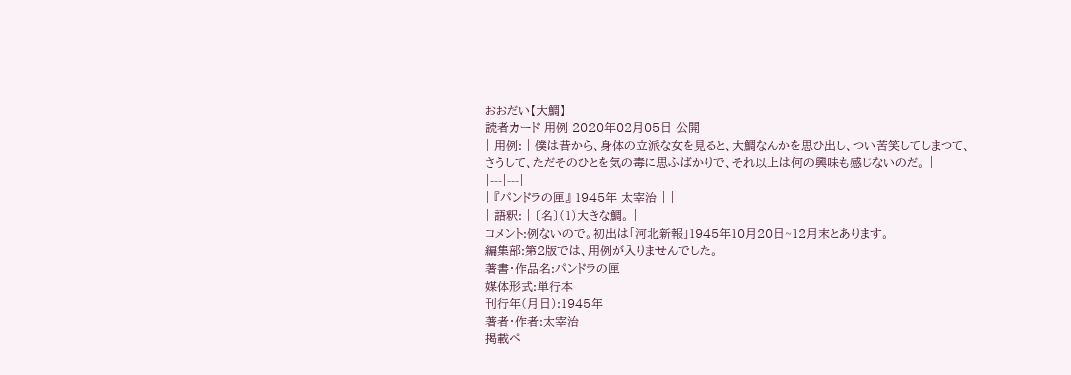おおだい【大鯛】
読者カード 用例 2020年02月05日 公開
| 用例: | 僕は昔から、身体の立派な女を見ると、大鯛なんかを思ひ出し、つい苦笑してしまつて、さうして、ただそのひとを気の毒に思ふばかりで、それ以上は何の興味も感じないのだ。 |
|---|---|
| 『パンドラの匣』 1945年 太宰治 | |
| 語釈: | 〔名〕(1)大きな鯛。 |
コメント:例ないので。初出は「河北新報」1945年10月20日~12月末とあります。
編集部:第2版では、用例が入りませんでした。
著書・作品名:パンドラの匣
媒体形式:単行本
刊行年(月日):1945年
著者・作者:太宰治
掲載ペ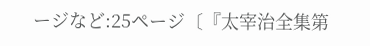ージなど:25ページ〔『太宰治全集第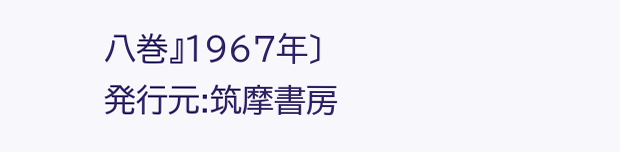八巻』1967年〕
発行元:筑摩書房